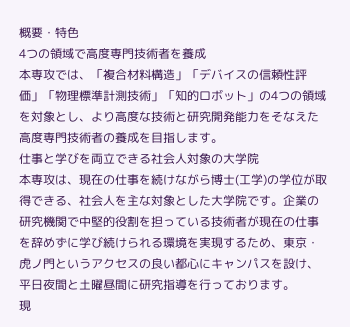概要・特色
4つの領域で高度専門技術者を養成
本専攻では、「複合材料構造」「デバイスの信頼性評価」「物理標準計測技術」「知的ロボット」の4つの領域を対象とし、より高度な技術と研究開発能力をそなえた高度専門技術者の養成を目指します。
仕事と学びを両立できる社会人対象の大学院
本専攻は、現在の仕事を続けながら博士(工学)の学位が取得できる、社会人を主な対象とした大学院です。企業の研究機関で中堅的役割を担っている技術者が現在の仕事を辞めずに学び続けられる環境を実現するため、東京・虎ノ門というアクセスの良い都心にキャンパスを設け、平日夜間と土曜昼間に研究指導を行っております。
現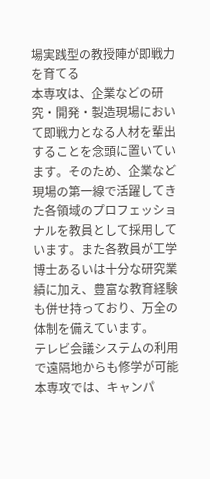場実践型の教授陣が即戦力を育てる
本専攻は、企業などの研究・開発・製造現場において即戦力となる人材を輩出することを念頭に置いています。そのため、企業など現場の第一線で活躍してきた各領域のプロフェッショナルを教員として採用しています。また各教員が工学博士あるいは十分な研究業績に加え、豊富な教育経験も併せ持っており、万全の体制を備えています。
テレビ会議システムの利用で遠隔地からも修学が可能
本専攻では、キャンパ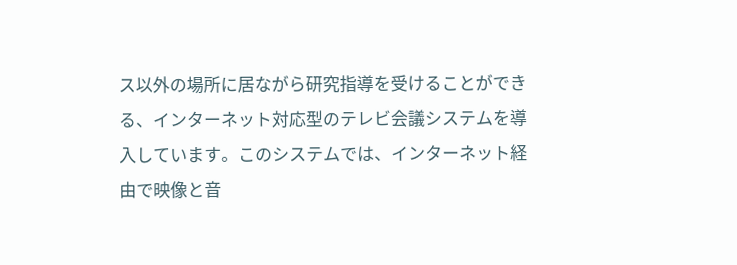ス以外の場所に居ながら研究指導を受けることができる、インターネット対応型のテレビ会議システムを導入しています。このシステムでは、インターネット経由で映像と音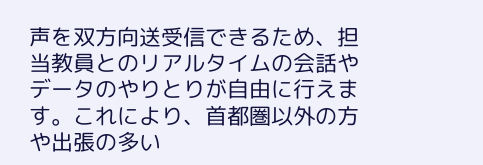声を双方向送受信できるため、担当教員とのリアルタイムの会話やデータのやりとりが自由に行えます。これにより、首都圏以外の方や出張の多い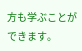方も学ぶことができます。